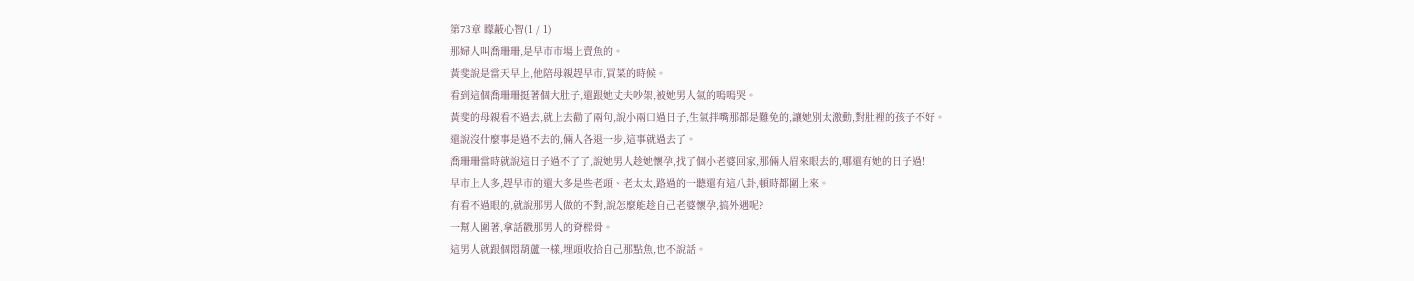第73章 矇蔽心智(1 / 1)
那婦人叫喬珊珊,是早市市場上賣魚的。
黃斐說是當天早上,他陪母親趕早市,買菜的時候。
看到這個喬珊珊挺著個大肚子,還跟她丈夫吵架,被她男人氣的嗚嗚哭。
黃斐的母親看不過去,就上去勸了兩句,說小兩口過日子,生氣拌嘴那都是難免的,讓她別太激動,對肚裡的孩子不好。
還說沒什麼事是過不去的,倆人各退一步,這事就過去了。
喬珊珊當時就說這日子過不了了,說她男人趁她懷孕,找了個小老婆回家,那倆人眉來眼去的,哪還有她的日子過!
早市上人多,趕早市的還大多是些老頭、老太太,路過的一聽還有這八卦,頓時都圍上來。
有看不過眼的,就說那男人做的不對,說怎麼能趁自己老婆懷孕,搞外遇呢?
一幫人圍著,拿話戳那男人的脊樑骨。
這男人就跟個悶葫蘆一樣,埋頭收拾自己那點魚,也不說話。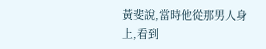黃斐說,當時他從那男人身上,看到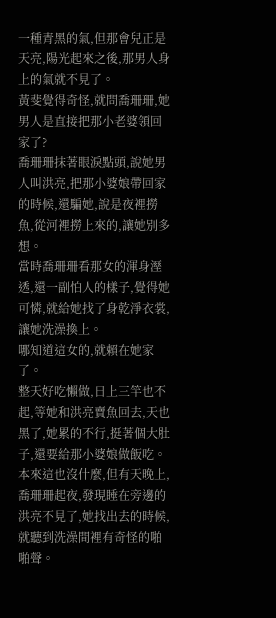一種青黑的氣,但那會兒正是天亮,陽光起來之後,那男人身上的氣就不見了。
黃斐覺得奇怪,就問喬珊珊,她男人是直接把那小老婆領回家了?
喬珊珊抹著眼淚點頭,說她男人叫洪亮,把那小婆娘帶回家的時候,還騙她,說是夜裡撈魚,從河裡撈上來的,讓她別多想。
當時喬珊珊看那女的渾身溼透,還一副怕人的樣子,覺得她可憐,就給她找了身乾淨衣裳,讓她洗澡換上。
哪知道這女的,就賴在她家了。
整天好吃懶做,日上三竿也不起,等她和洪亮賣魚回去,天也黑了,她累的不行,挺著個大肚子,還要給那小婆娘做飯吃。
本來這也沒什麼,但有天晚上,喬珊珊起夜,發現睡在旁邊的洪亮不見了,她找出去的時候,就聽到洗澡間裡有奇怪的啪啪聲。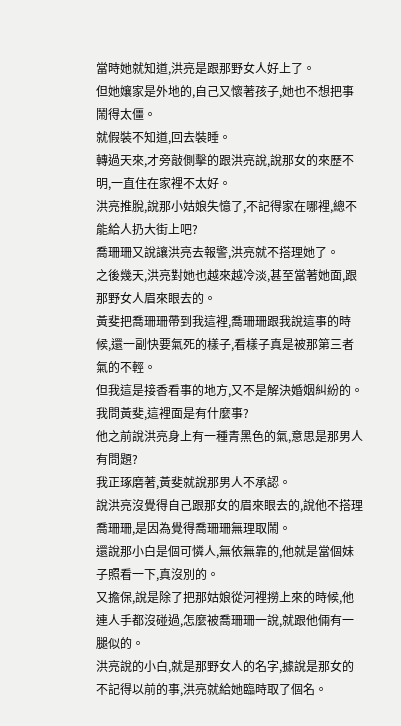當時她就知道,洪亮是跟那野女人好上了。
但她孃家是外地的,自己又懷著孩子,她也不想把事鬧得太僵。
就假裝不知道,回去裝睡。
轉過天來,才旁敲側擊的跟洪亮說,說那女的來歷不明,一直住在家裡不太好。
洪亮推脫,說那小姑娘失憶了,不記得家在哪裡,總不能給人扔大街上吧?
喬珊珊又說讓洪亮去報警,洪亮就不搭理她了。
之後幾天,洪亮對她也越來越冷淡,甚至當著她面,跟那野女人眉來眼去的。
黃斐把喬珊珊帶到我這裡,喬珊珊跟我說這事的時候,還一副快要氣死的樣子,看樣子真是被那第三者氣的不輕。
但我這是接香看事的地方,又不是解決婚姻糾紛的。
我問黃斐,這裡面是有什麼事?
他之前說洪亮身上有一種青黑色的氣,意思是那男人有問題?
我正琢磨著,黃斐就說那男人不承認。
說洪亮沒覺得自己跟那女的眉來眼去的,說他不搭理喬珊珊,是因為覺得喬珊珊無理取鬧。
還說那小白是個可憐人,無依無靠的,他就是當個妹子照看一下,真沒別的。
又擔保,說是除了把那姑娘從河裡撈上來的時候,他連人手都沒碰過,怎麼被喬珊珊一說,就跟他倆有一腿似的。
洪亮說的小白,就是那野女人的名字,據說是那女的不記得以前的事,洪亮就給她臨時取了個名。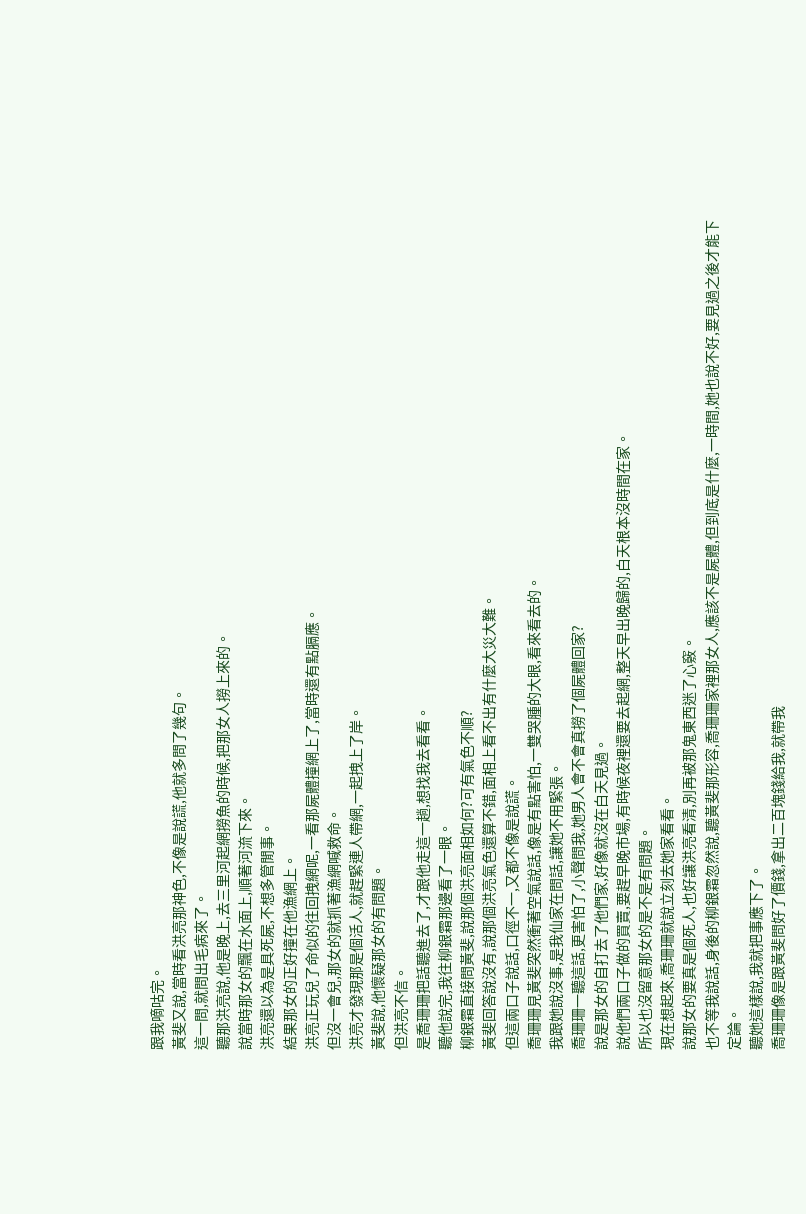跟我嘀咕完。
黃斐又說,當時看洪亮那神色,不像是說謊,他就多問了幾句。
這一問,就問出毛病來了。
聽那洪亮說,他是晚上,去三里河起網撈魚的時候,把那女人撈上來的。
說當時那女的飄在水面上,順著河流下來。
洪亮還以為是具死屍,不想多管閒事。
結果那女的正好撞在他漁網上。
洪亮正玩兒了命似的往回拽網呢,一看那屍體撞網上了,當時還有點膈應。
但沒一會兒,那女的就抓著漁網喊救命。
洪亮才發現那是個活人,就趕緊連人帶網,一起拽上了岸。
黃斐說,他懷疑那女的有問題。
但洪亮不信。
是喬珊珊把話聽進去了,才跟他走這一趟,想找我去看看。
聽他說完,我往柳銀霜那邊看了一眼。
柳銀霜直接問黃斐,說那個洪亮面相如何?可有氣色不順?
黃斐回答說沒有,說那個洪亮氣色還算不錯,面相上看不出有什麼大災大難。
但這兩口子說話,口徑不一,又都不像是說謊。
喬珊珊見黃斐突然衝著空氣說話,像是有點害怕,一雙哭腫的大眼,看來看去的。
我跟她說沒事,是我仙家在問話,讓她不用緊張。
喬珊珊一聽這話,更害怕了,小聲問我,她男人會不會真撈了個屍體回家?
說是那女的自打去了他們家,好像就沒在白天見過。
說他們兩口子做的買賣,要趕早晚市場,有時候夜裡還要去起網,整天早出晚歸的,白天根本沒時間在家。
所以也沒留意那女的是不是有問題。
現在想起來,喬珊珊就說立刻去她家看看。
說那女的要真是個死人,也好讓洪亮看清,別再被那鬼東西迷了心竅。
也不等我說話,身後的柳銀霜忽然說,聽黃斐那形容,喬珊珊家裡那女人,應該不是屍體,但到底是什麼,一時間,她也說不好,要見過之後才能下定論。
聽她這樣說,我就把事應下了。
喬珊珊像是跟黃斐問好了價錢,拿出二百塊錢給我,就帶我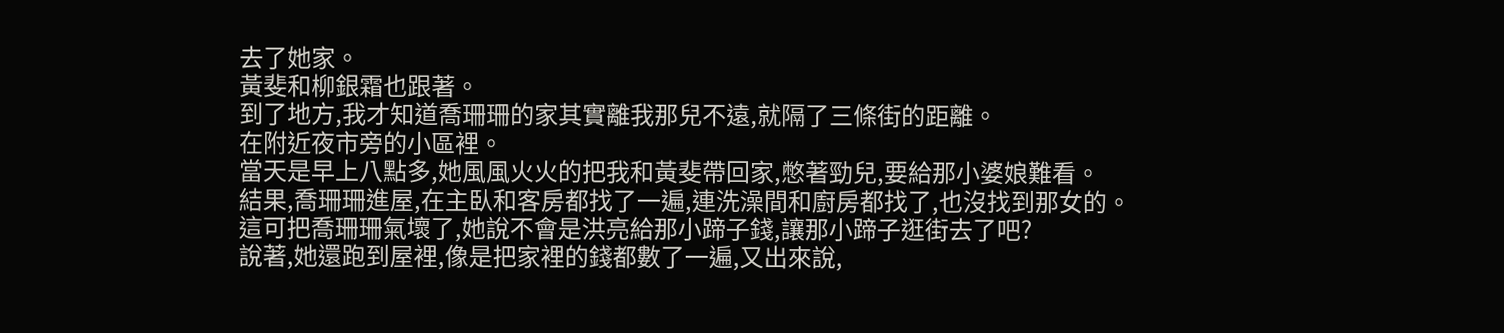去了她家。
黃斐和柳銀霜也跟著。
到了地方,我才知道喬珊珊的家其實離我那兒不遠,就隔了三條街的距離。
在附近夜市旁的小區裡。
當天是早上八點多,她風風火火的把我和黃斐帶回家,憋著勁兒,要給那小婆娘難看。
結果,喬珊珊進屋,在主臥和客房都找了一遍,連洗澡間和廚房都找了,也沒找到那女的。
這可把喬珊珊氣壞了,她說不會是洪亮給那小蹄子錢,讓那小蹄子逛街去了吧?
說著,她還跑到屋裡,像是把家裡的錢都數了一遍,又出來說,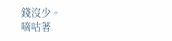錢沒少。
嘀咕著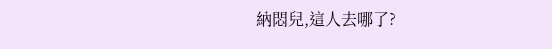納悶兒,這人去哪了?